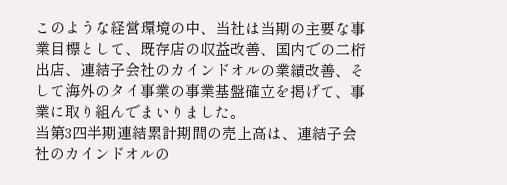このような経営環境の中、当社は当期の主要な事業目標として、既存店の収益改善、国内での二桁出店、連結子会社のカインドオルの業績改善、そして海外のタイ事業の事業基盤確立を掲げて、事業に取り組んでまいりました。
当第3四半期連結累計期間の売上高は、連結子会社のカインドオルの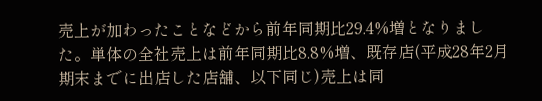売上が加わったことなどから前年同期比29.4%増となりました。単体の全社売上は前年同期比8.8%増、既存店(平成28年2月期末までに出店した店舗、以下同じ)売上は同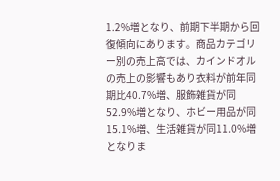1.2%増となり、前期下半期から回復傾向にあります。商品カテゴリー別の売上高では、カインドオルの売上の影響もあり衣料が前年同期比40.7%増、服飾雑貨が同52.9%増となり、ホビー用品が同15.1%増、生活雑貨が同11.0%増となりま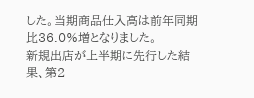した。当期商品仕入高は前年同期比36.0%増となりました。
新規出店が上半期に先行した結果、第2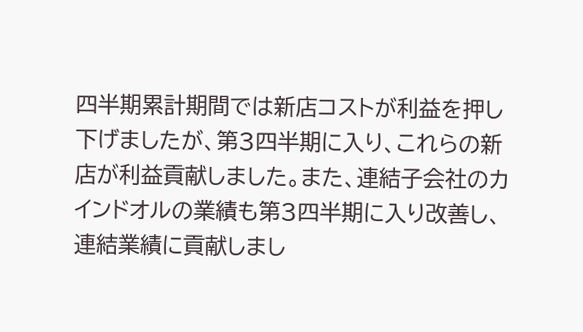四半期累計期間では新店コストが利益を押し下げましたが、第3四半期に入り、これらの新店が利益貢献しました。また、連結子会社のカインドオルの業績も第3四半期に入り改善し、連結業績に貢献しまし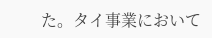た。タイ事業において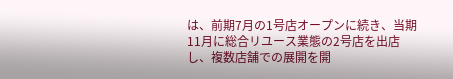は、前期7月の1号店オープンに続き、当期11月に総合リユース業態の2号店を出店し、複数店舗での展開を開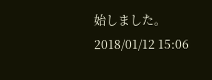始しました。
2018/01/12 15:06